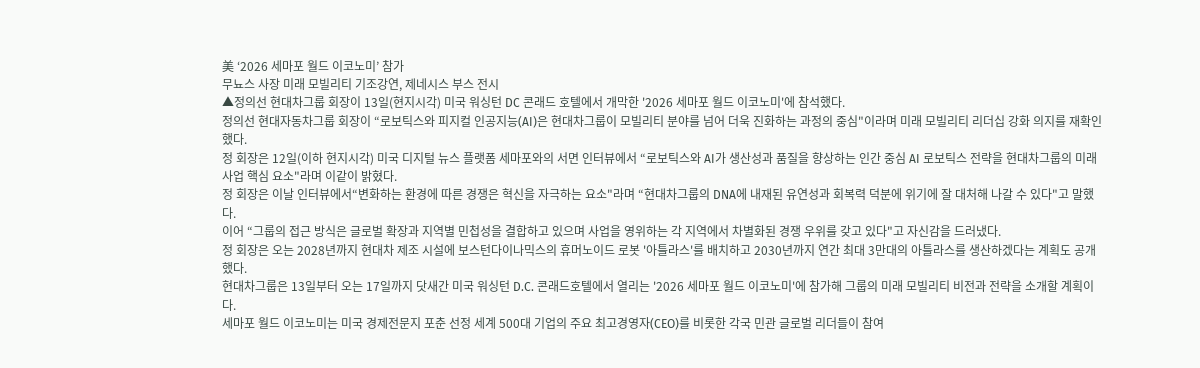美 ‘2026 세마포 월드 이코노미’ 참가
무뇨스 사장 미래 모빌리티 기조강연, 제네시스 부스 전시
▲정의선 현대차그룹 회장이 13일(현지시각) 미국 워싱턴 DC 콘래드 호텔에서 개막한 '2026 세마포 월드 이코노미'에 참석했다.
정의선 현대자동차그룹 회장이 “로보틱스와 피지컬 인공지능(AI)은 현대차그룹이 모빌리티 분야를 넘어 더욱 진화하는 과정의 중심"이라며 미래 모빌리티 리더십 강화 의지를 재확인했다.
정 회장은 12일(이하 현지시각) 미국 디지털 뉴스 플랫폼 세마포와의 서면 인터뷰에서 “로보틱스와 AI가 생산성과 품질을 향상하는 인간 중심 AI 로보틱스 전략을 현대차그룹의 미래사업 핵심 요소"라며 이같이 밝혔다.
정 회장은 이날 인터뷰에서“변화하는 환경에 따른 경쟁은 혁신을 자극하는 요소"라며 “현대차그룹의 DNA에 내재된 유연성과 회복력 덕분에 위기에 잘 대처해 나갈 수 있다"고 말했다.
이어 “그룹의 접근 방식은 글로벌 확장과 지역별 민첩성을 결합하고 있으며 사업을 영위하는 각 지역에서 차별화된 경쟁 우위를 갖고 있다"고 자신감을 드러냈다.
정 회장은 오는 2028년까지 현대차 제조 시설에 보스턴다이나믹스의 휴머노이드 로봇 '아틀라스'를 배치하고 2030년까지 연간 최대 3만대의 아틀라스를 생산하겠다는 계획도 공개했다.
현대차그룹은 13일부터 오는 17일까지 닷새간 미국 워싱턴 D.C. 콘래드호텔에서 열리는 '2026 세마포 월드 이코노미'에 참가해 그룹의 미래 모빌리티 비전과 전략을 소개할 계획이다.
세마포 월드 이코노미는 미국 경제전문지 포춘 선정 세계 500대 기업의 주요 최고경영자(CEO)를 비롯한 각국 민관 글로벌 리더들이 참여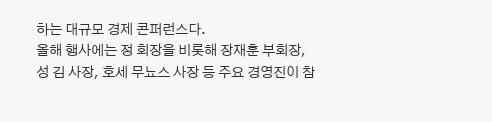하는 대규모 경제 콘퍼런스다.
올해 행사에는 정 회장을 비롯해 장재훈 부회장, 성 김 사장, 호세 무뇨스 사장 등 주요 경영진이 참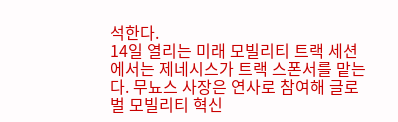석한다.
14일 열리는 미래 모빌리티 트랙 세션에서는 제네시스가 트랙 스폰서를 맡는다. 무뇨스 사장은 연사로 참여해 글로벌 모빌리티 혁신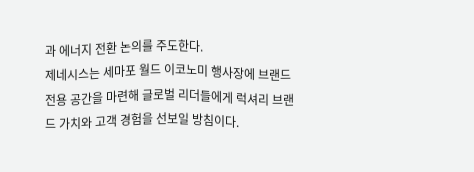과 에너지 전환 논의를 주도한다.
제네시스는 세마포 월드 이코노미 행사장에 브랜드 전용 공간을 마련해 글로벌 리더들에게 럭셔리 브랜드 가치와 고객 경험을 선보일 방침이다.